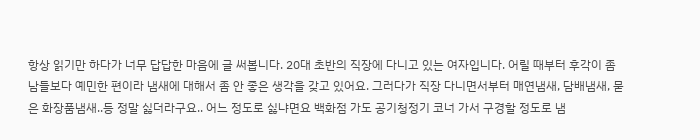항상 읽기만 하다가 너무 답답한 마음에 글 써봅니다. 20대 초반의 직장에 다니고 있는 여자입니다. 어릴 때부터 후각이 좀 남들보다 예민한 편이라 냄새에 대해서 좀 안 좋은 생각을 갖고 있어요. 그러다가 직장 다니면서부터 매연냄새, 담배냄새, 묻은 화장품냄새..등 정말 싫더라구요.. 어느 정도로 싫냐면요 백화점 가도 공기청정기 코너 가서 구경할 정도로 냄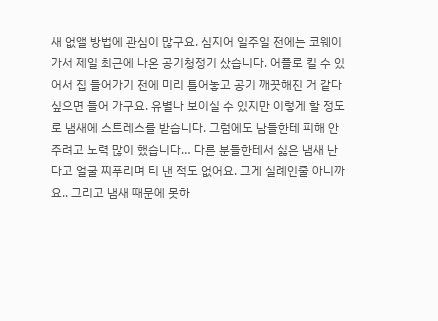새 없앨 방법에 관심이 많구요. 심지어 일주일 전에는 코웨이가서 제일 최근에 나온 공기청정기 샀습니다. 어플로 킬 수 있어서 집 들어가기 전에 미리 틀어놓고 공기 깨끗해진 거 같다 싶으면 들어 가구요. 유별나 보이실 수 있지만 이렇게 할 정도로 냄새에 스트레스를 받습니다. 그럼에도 남들한테 피해 안 주려고 노력 많이 했습니다… 다른 분들한테서 싫은 냄새 난다고 얼굴 찌푸리며 티 낸 적도 없어요. 그게 실례인줄 아니까요.. 그리고 냄새 때문에 못하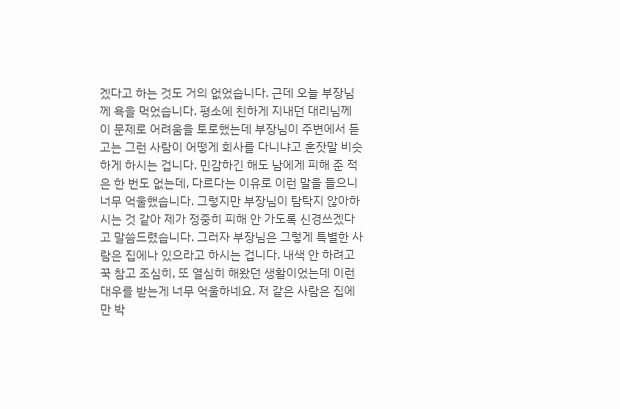겠다고 하는 것도 거의 없었습니다. 근데 오늘 부장님께 욕을 먹었습니다. 평소에 친하게 지내던 대리님께 이 문제로 어려움을 토로했는데 부장님이 주변에서 듣고는 그런 사람이 어떻게 회사를 다니냐고 혼잣말 비슷하게 하시는 겁니다. 민감하긴 해도 남에게 피해 준 적은 한 번도 없는데, 다르다는 이유로 이런 말을 들으니 너무 억울했습니다. 그렇지만 부장님이 탐탁지 않아하시는 것 같아 제가 정중히 피해 안 가도록 신경쓰겠다고 말씀드렸습니다. 그러자 부장님은 그렇게 특별한 사람은 집에나 있으라고 하시는 겁니다. 내색 안 하려고 꾹 참고 조심히, 또 열심히 해왔던 생활이었는데 이런 대우를 받는게 너무 억울하네요. 저 같은 사람은 집에만 박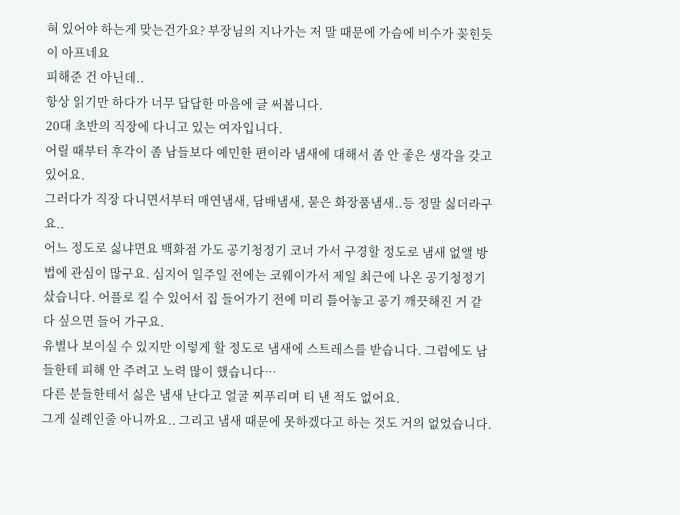혀 있어야 하는게 맞는건가요? 부장님의 지나가는 저 말 때문에 가슴에 비수가 꽂힌듯이 아프네요
피해준 건 아닌데..
항상 읽기만 하다가 너무 답답한 마음에 글 써봅니다.
20대 초반의 직장에 다니고 있는 여자입니다.
어릴 때부터 후각이 좀 남들보다 예민한 편이라 냄새에 대해서 좀 안 좋은 생각을 갖고 있어요.
그러다가 직장 다니면서부터 매연냄새, 담배냄새, 묻은 화장품냄새..등 정말 싫더라구요..
어느 정도로 싫냐면요 백화점 가도 공기청정기 코너 가서 구경할 정도로 냄새 없앨 방법에 관심이 많구요. 심지어 일주일 전에는 코웨이가서 제일 최근에 나온 공기청정기 샀습니다. 어플로 킬 수 있어서 집 들어가기 전에 미리 틀어놓고 공기 깨끗해진 거 같다 싶으면 들어 가구요.
유별나 보이실 수 있지만 이렇게 할 정도로 냄새에 스트레스를 받습니다. 그럼에도 남들한테 피해 안 주려고 노력 많이 했습니다…
다른 분들한테서 싫은 냄새 난다고 얼굴 찌푸리며 티 낸 적도 없어요.
그게 실례인줄 아니까요.. 그리고 냄새 때문에 못하겠다고 하는 것도 거의 없었습니다.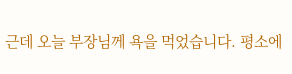근데 오늘 부장님께 욕을 먹었습니다. 평소에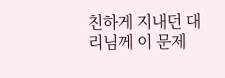친하게 지내던 대리님께 이 문제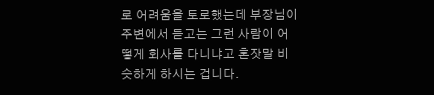로 어려움을 토로했는데 부장님이 주변에서 듣고는 그런 사람이 어떻게 회사를 다니냐고 혼잣말 비슷하게 하시는 겁니다.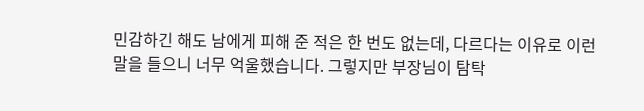민감하긴 해도 남에게 피해 준 적은 한 번도 없는데, 다르다는 이유로 이런 말을 들으니 너무 억울했습니다. 그렇지만 부장님이 탐탁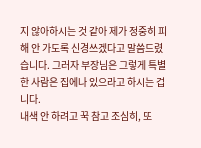지 않아하시는 것 같아 제가 정중히 피해 안 가도록 신경쓰겠다고 말씀드렸습니다. 그러자 부장님은 그렇게 특별한 사람은 집에나 있으라고 하시는 겁니다.
내색 안 하려고 꾹 참고 조심히, 또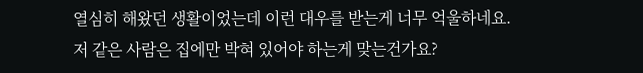열심히 해왔던 생활이었는데 이런 대우를 받는게 너무 억울하네요.
저 같은 사람은 집에만 박혀 있어야 하는게 맞는건가요?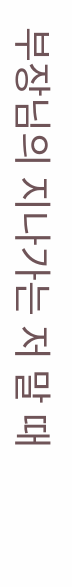부장님의 지나가는 저 말 때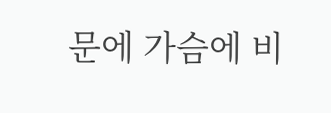문에 가슴에 비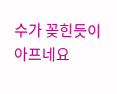수가 꽂힌듯이 아프네요